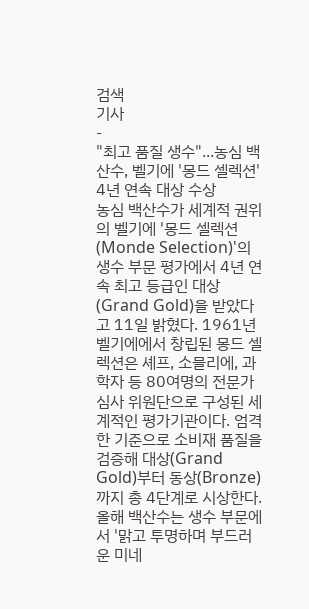검색
기사
-
"최고 품질 생수"...농심 백산수, 벨기에 '몽드 셀렉션' 4년 연속 대상 수상
농심 백산수가 세계적 권위의 벨기에 '몽드 셀렉션(Monde Selection)'의 생수 부문 평가에서 4년 연속 최고 등급인 대상(Grand Gold)을 받았다고 11일 밝혔다. 1961년 벨기에에서 창립된 몽드 셀렉션은 셰프, 소믈리에, 과학자 등 80여명의 전문가 심사 위원단으로 구성된 세계적인 평가기관이다. 엄격한 기준으로 소비재 품질을 검증해 대상(Grand Gold)부터 동상(Bronze)까지 총 4단계로 시상한다. 올해 백산수는 생수 부문에서 '맑고 투명하며 부드러운 미네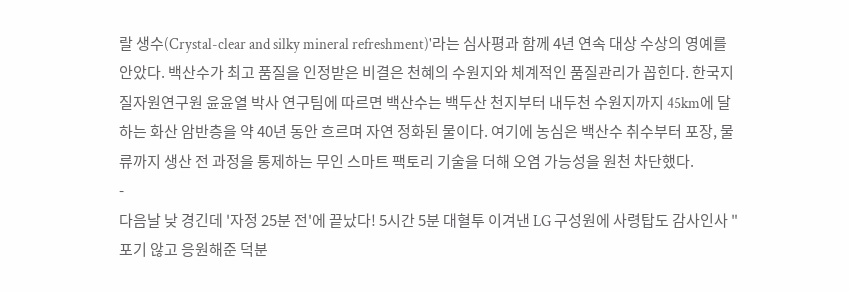랄 생수(Crystal-clear and silky mineral refreshment)'라는 심사평과 함께 4년 연속 대상 수상의 영예를 안았다. 백산수가 최고 품질을 인정받은 비결은 천혜의 수원지와 체계적인 품질관리가 꼽힌다. 한국지질자원연구원 윤윤열 박사 연구팀에 따르면 백산수는 백두산 천지부터 내두천 수원지까지 45km에 달하는 화산 암반층을 약 40년 동안 흐르며 자연 정화된 물이다. 여기에 농심은 백산수 취수부터 포장, 물류까지 생산 전 과정을 통제하는 무인 스마트 팩토리 기술을 더해 오염 가능성을 원천 차단했다.
-
다음날 낮 경긴데 '자정 25분 전'에 끝났다! 5시간 5분 대혈투 이겨낸 LG 구성원에 사령탑도 감사인사 "포기 않고 응원해준 덕분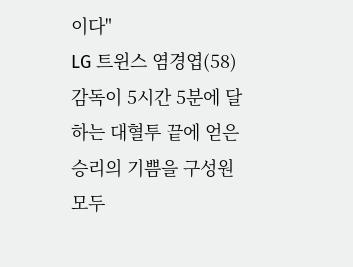이다"
LG 트윈스 염경엽(58) 감독이 5시간 5분에 달하는 대혈투 끝에 얻은 승리의 기쁨을 구성원 모두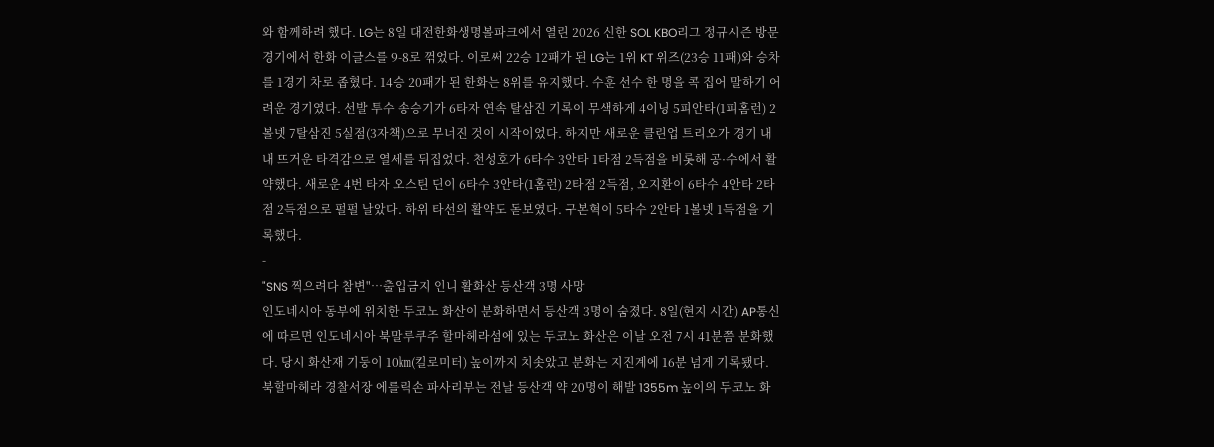와 함께하려 했다. LG는 8일 대전한화생명볼파크에서 열린 2026 신한 SOL KBO리그 정규시즌 방문경기에서 한화 이글스를 9-8로 꺾었다. 이로써 22승 12패가 된 LG는 1위 KT 위즈(23승 11패)와 승차를 1경기 차로 좁혔다. 14승 20패가 된 한화는 8위를 유지했다. 수훈 선수 한 명을 콕 집어 말하기 어려운 경기였다. 선발 투수 송승기가 6타자 연속 탈삼진 기록이 무색하게 4이닝 5피안타(1피홈런) 2볼넷 7탈삼진 5실점(3자책)으로 무너진 것이 시작이었다. 하지만 새로운 클린업 트리오가 경기 내내 뜨거운 타격감으로 열세를 뒤집었다. 천성호가 6타수 3안타 1타점 2득점을 비롯해 공·수에서 활약했다. 새로운 4번 타자 오스틴 딘이 6타수 3안타(1홈런) 2타점 2득점, 오지환이 6타수 4안타 2타점 2득점으로 펄펄 날았다. 하위 타선의 활약도 돋보였다. 구본혁이 5타수 2안타 1볼넷 1득점을 기록했다.
-
"SNS 찍으려다 참변"…출입금지 인니 활화산 등산객 3명 사망
인도네시아 동부에 위치한 두코노 화산이 분화하면서 등산객 3명이 숨졌다. 8일(현지 시간) AP통신에 따르면 인도네시아 북말루쿠주 할마헤라섬에 있는 두코노 화산은 이날 오전 7시 41분쯤 분화했다. 당시 화산재 기둥이 10㎞(킬로미터) 높이까지 치솟았고 분화는 지진계에 16분 넘게 기록됐다. 북할마헤라 경찰서장 에를릭손 파사리부는 전날 등산객 약 20명이 해발 1355m 높이의 두코노 화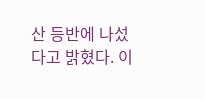산 등반에 나섰다고 밝혔다. 이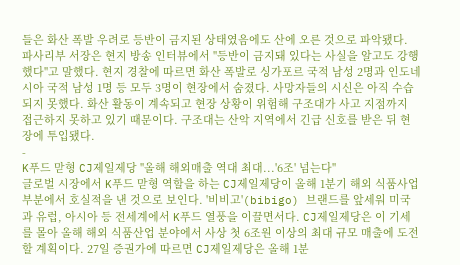들은 화산 폭발 우려로 등반이 금지된 상태였음에도 산에 오른 것으로 파악됐다. 파사리부 서장은 현지 방송 인터뷰에서 "등반이 금지돼 있다는 사실을 알고도 강행했다"고 말했다. 현지 경찰에 따르면 화산 폭발로 싱가포르 국적 남성 2명과 인도네시아 국적 남성 1명 등 모두 3명이 현장에서 숨졌다. 사망자들의 시신은 아직 수습되지 못했다. 화산 활동이 계속되고 현장 상황이 위험해 구조대가 사고 지점까지 접근하지 못하고 있기 때문이다. 구조대는 산악 지역에서 긴급 신호를 받은 뒤 현장에 투입됐다.
-
K푸드 맏형 CJ제일제당 "올해 해외매출 역대 최대...'6조' 넘는다"
글로벌 시장에서 K푸드 맏형 역할을 하는 CJ제일제당이 올해 1분기 해외 식품사업 부분에서 호실적을 낸 것으로 보인다. '비비고'(bibigo) 브랜드를 앞세워 미국과 유럽, 아시아 등 전세계에서 K푸드 열풍을 이끌면서다. CJ제일제당은 이 기세를 몰아 올해 해외 식품산업 분야에서 사상 첫 6조원 이상의 최대 규모 매출에 도전할 계획이다. 27일 증권가에 따르면 CJ제일제당은 올해 1분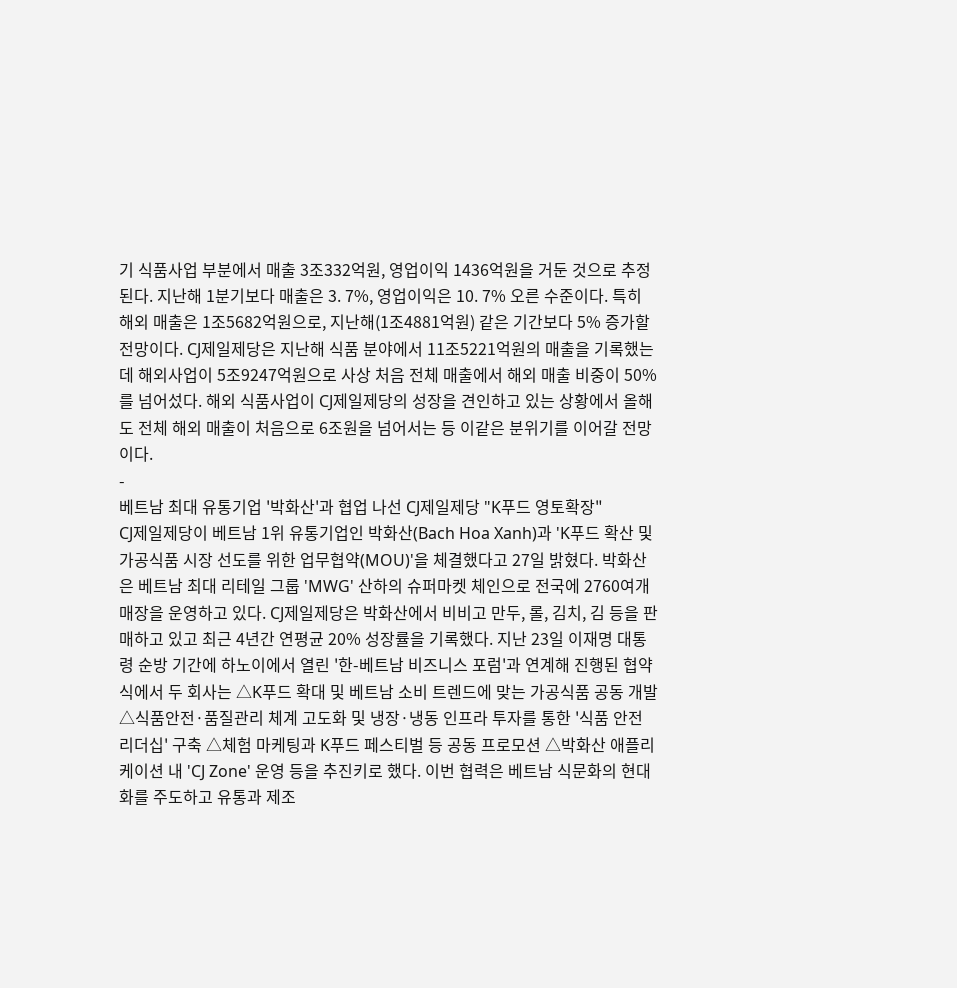기 식품사업 부분에서 매출 3조332억원, 영업이익 1436억원을 거둔 것으로 추정된다. 지난해 1분기보다 매출은 3. 7%, 영업이익은 10. 7% 오른 수준이다. 특히 해외 매출은 1조5682억원으로, 지난해(1조4881억원) 같은 기간보다 5% 증가할 전망이다. CJ제일제당은 지난해 식품 분야에서 11조5221억원의 매출을 기록했는데 해외사업이 5조9247억원으로 사상 처음 전체 매출에서 해외 매출 비중이 50%를 넘어섰다. 해외 식품사업이 CJ제일제당의 성장을 견인하고 있는 상황에서 올해도 전체 해외 매출이 처음으로 6조원을 넘어서는 등 이같은 분위기를 이어갈 전망이다.
-
베트남 최대 유통기업 '박화산'과 협업 나선 CJ제일제당 "K푸드 영토확장"
CJ제일제당이 베트남 1위 유통기업인 박화산(Bach Hoa Xanh)과 'K푸드 확산 및 가공식품 시장 선도를 위한 업무협약(MOU)'을 체결했다고 27일 밝혔다. 박화산은 베트남 최대 리테일 그룹 'MWG' 산하의 슈퍼마켓 체인으로 전국에 2760여개 매장을 운영하고 있다. CJ제일제당은 박화산에서 비비고 만두, 롤, 김치, 김 등을 판매하고 있고 최근 4년간 연평균 20% 성장률을 기록했다. 지난 23일 이재명 대통령 순방 기간에 하노이에서 열린 '한-베트남 비즈니스 포럼'과 연계해 진행된 협약식에서 두 회사는 △K푸드 확대 및 베트남 소비 트렌드에 맞는 가공식품 공동 개발 △식품안전·품질관리 체계 고도화 및 냉장·냉동 인프라 투자를 통한 '식품 안전 리더십' 구축 △체험 마케팅과 K푸드 페스티벌 등 공동 프로모션 △박화산 애플리케이션 내 'CJ Zone' 운영 등을 추진키로 했다. 이번 협력은 베트남 식문화의 현대화를 주도하고 유통과 제조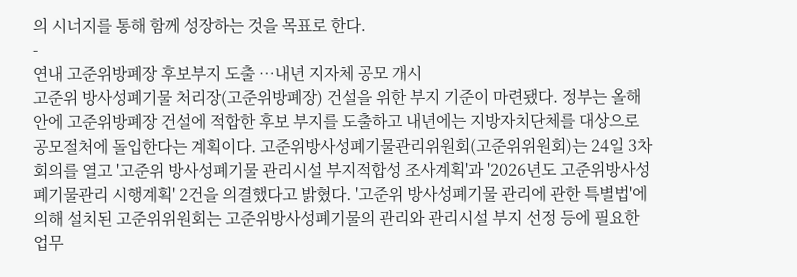의 시너지를 통해 함께 성장하는 것을 목표로 한다.
-
연내 고준위방폐장 후보부지 도출 …내년 지자체 공모 개시
고준위 방사성폐기물 처리장(고준위방폐장) 건설을 위한 부지 기준이 마련됐다. 정부는 올해 안에 고준위방폐장 건설에 적합한 후보 부지를 도출하고 내년에는 지방자치단체를 대상으로 공모절처에 돌입한다는 계획이다. 고준위방사성폐기물관리위원회(고준위위원회)는 24일 3차 회의를 열고 '고준위 방사성폐기물 관리시설 부지적합성 조사계획'과 '2026년도 고준위방사성폐기물관리 시행계획' 2건을 의결했다고 밝혔다. '고준위 방사성폐기물 관리에 관한 특별법'에 의해 설치된 고준위위원회는 고준위방사성폐기물의 관리와 관리시설 부지 선정 등에 필요한 업무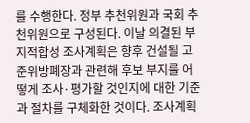를 수행한다. 정부 추천위원과 국회 추천위원으로 구성된다. 이날 의결된 부지적합성 조사계획은 향후 건설될 고준위방폐장과 관련해 후보 부지를 어떻게 조사·평가할 것인지에 대한 기준과 절차를 구체화한 것이다. 조사계획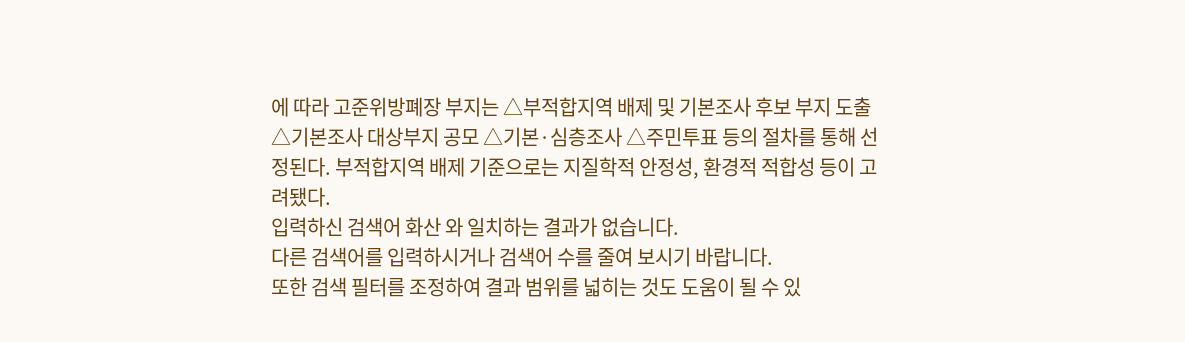에 따라 고준위방폐장 부지는 △부적합지역 배제 및 기본조사 후보 부지 도출 △기본조사 대상부지 공모 △기본·심층조사 △주민투표 등의 절차를 통해 선정된다. 부적합지역 배제 기준으로는 지질학적 안정성, 환경적 적합성 등이 고려됐다.
입력하신 검색어 화산 와 일치하는 결과가 없습니다.
다른 검색어를 입력하시거나 검색어 수를 줄여 보시기 바랍니다.
또한 검색 필터를 조정하여 결과 범위를 넓히는 것도 도움이 될 수 있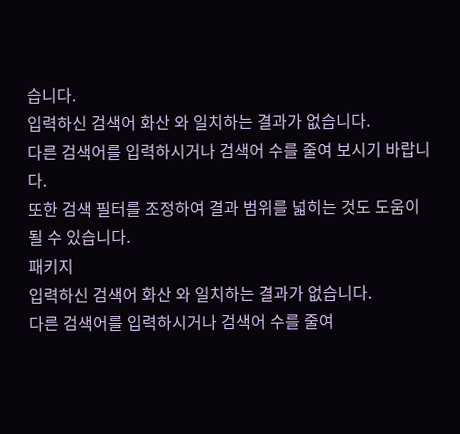습니다.
입력하신 검색어 화산 와 일치하는 결과가 없습니다.
다른 검색어를 입력하시거나 검색어 수를 줄여 보시기 바랍니다.
또한 검색 필터를 조정하여 결과 범위를 넓히는 것도 도움이 될 수 있습니다.
패키지
입력하신 검색어 화산 와 일치하는 결과가 없습니다.
다른 검색어를 입력하시거나 검색어 수를 줄여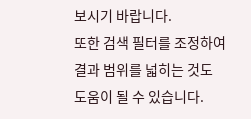보시기 바랍니다.
또한 검색 필터를 조정하여 결과 범위를 넓히는 것도 도움이 될 수 있습니다.